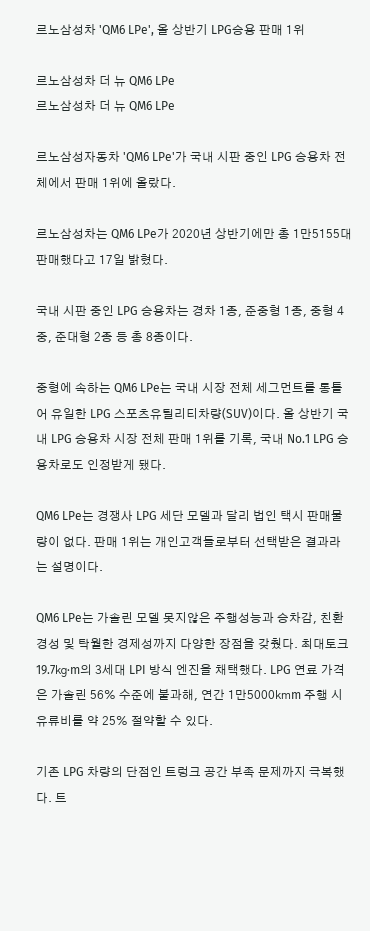르노삼성차 'QM6 LPe', 올 상반기 LPG승용 판매 1위

르노삼성차 더 뉴 QM6 LPe
르노삼성차 더 뉴 QM6 LPe

르노삼성자동차 'QM6 LPe'가 국내 시판 중인 LPG 승용차 전체에서 판매 1위에 올랐다.

르노삼성차는 QM6 LPe가 2020년 상반기에만 총 1만5155대 판매했다고 17일 밝혔다.

국내 시판 중인 LPG 승용차는 경차 1종, 준중형 1종, 중형 4중, 준대형 2종 등 총 8종이다.

중형에 속하는 QM6 LPe는 국내 시장 전체 세그먼트를 통틀어 유일한 LPG 스포츠유틸리티차량(SUV)이다. 올 상반기 국내 LPG 승용차 시장 전체 판매 1위를 기록, 국내 No.1 LPG 승용차로도 인정받게 됐다.

QM6 LPe는 경쟁사 LPG 세단 모델과 달리 법인 택시 판매물량이 없다. 판매 1위는 개인고객들로부터 선택받은 결과라는 설명이다.

QM6 LPe는 가솔린 모델 못지않은 주행성능과 승차감, 친환경성 및 탁월한 경제성까지 다양한 장점을 갖췄다. 최대토크 19.7㎏·m의 3세대 LPI 방식 엔진을 채택했다. LPG 연료 가격은 가솔린 56% 수준에 불과해, 연간 1만5000㎞m 주행 시 유류비를 약 25% 절약할 수 있다.

기존 LPG 차량의 단점인 트렁크 공간 부족 문제까지 극복했다. 트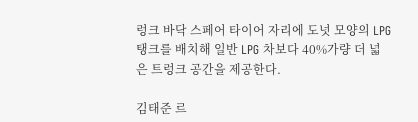렁크 바닥 스페어 타이어 자리에 도넛 모양의 LPG 탱크를 배치해 일반 LPG 차보다 40%가량 더 넓은 트렁크 공간을 제공한다.

김태준 르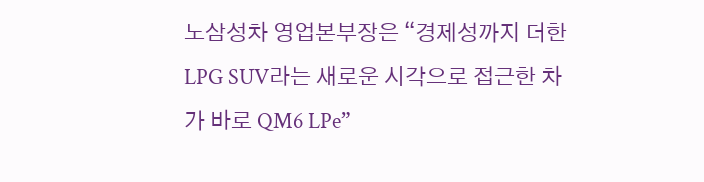노삼성차 영업본부장은 “경제성까지 더한 LPG SUV라는 새로운 시각으로 접근한 차가 바로 QM6 LPe”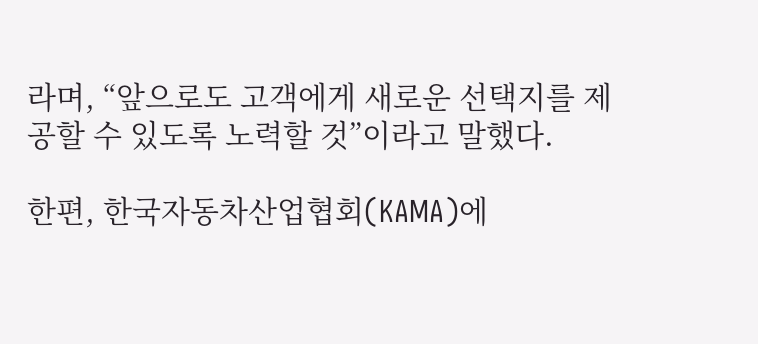라며, “앞으로도 고객에게 새로운 선택지를 제공할 수 있도록 노력할 것”이라고 말했다.

한편, 한국자동차산업협회(KAMA)에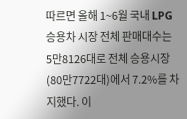따르면 올해 1~6월 국내 LPG 승용차 시장 전체 판매대수는 5만8126대로 전체 승용시장(80만7722대)에서 7.2%를 차지했다. 이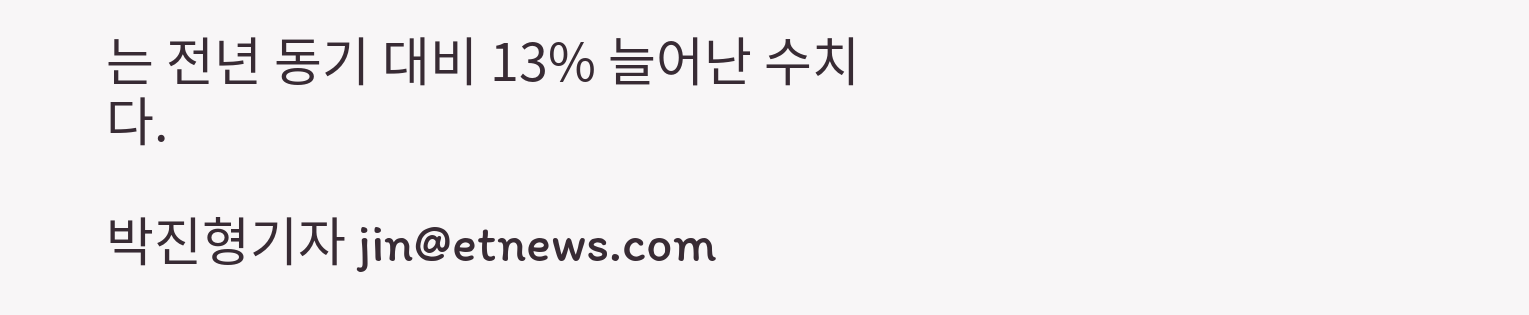는 전년 동기 대비 13% 늘어난 수치다.

박진형기자 jin@etnews.com